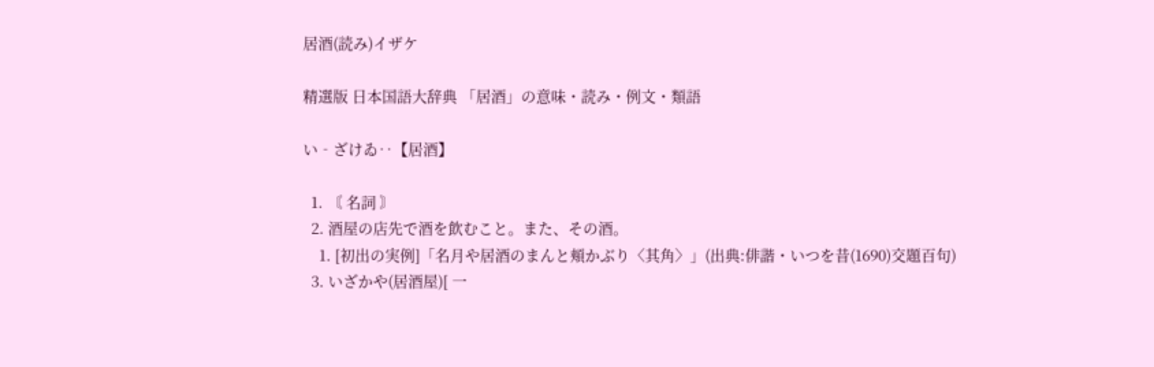居酒(読み)イザケ

精選版 日本国語大辞典 「居酒」の意味・読み・例文・類語

い‐ざけゐ‥【居酒】

  1. 〘 名詞 〙
  2. 酒屋の店先で酒を飲むこと。また、その酒。
    1. [初出の実例]「名月や居酒のまんと頬かぶり〈其角〉」(出典:俳諧・いつを昔(1690)交題百句)
  3. いざかや(居酒屋)[ 一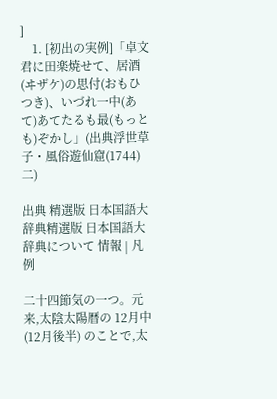]
    1. [初出の実例]「卓文君に田楽焼せて、居酒(ヰザケ)の思付(おもひつき)、いづれ一中(あて)あてたるも最(もっとも)ぞかし」(出典浮世草子・風俗遊仙窟(1744)二)

出典 精選版 日本国語大辞典精選版 日本国語大辞典について 情報 | 凡例

二十四節気の一つ。元来,太陰太陽暦の 12月中 (12月後半) のことで,太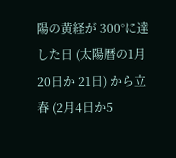陽の黄経が 300°に達した日 (太陽暦の1月 20日か 21日) から立春 (2月4日か5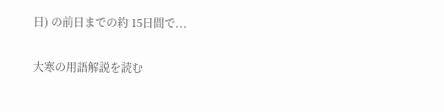日) の前日までの約 15日間で...

大寒の用語解説を読む